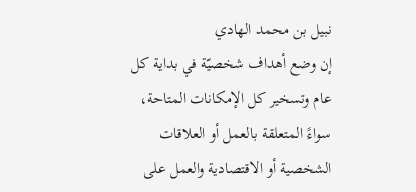نبيل بن محمد الهادي
إن وضع أهداف شخصيّة في بداية كل عام وتسخير كل الإمكانات المتاحة، سواءً المتعلقة بالعمل أو العلاقات الشخصية أو الاقتصادية والعمل على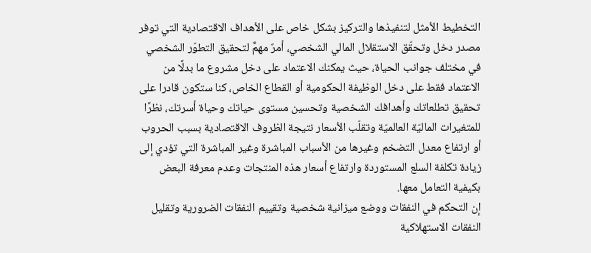التخطيط الأمثل لتنفيذها والتركيز بشكل خاص على الأهداف الاقتصادية التي توفر مصدر دخل وتحقّق الاستقلال المالي الشخصي، أمرٌ مهمٌّ لتحقيق التطوّر الشخصي في مختلف جوانب الحياة، حيث يمكنك الاعتماد على دخل مشروع ما بدلًا من الاعتماد فقط على دخل الوظيفة الحكومية أو القطاع الخاص، كنا ستكون قادرا على تحقيق تطلعاتك وأهدافك الشخصية وتحسين مستوى حياتك وحياة أسرتك، نظرًا للمتغيرات الماليّة العالميّة وتقلّب الأسعار نتيجة الظروف الاقتصادية بسبب الحروب أو ارتفاع معدل التضخم وغيرها من الأسباب المباشرة وغير المباشرة التي تؤدي إلى زيادة تكلفة السلع المستوردة وارتفاع أسعار هذه المنتجات وعدم معرفة البعض بكيفية التعامل معها.
إن التحكم في النفقات ووضع ميزانية شخصية وتقييم النفقات الضرورية وتقليل النفقات الاستهلاكية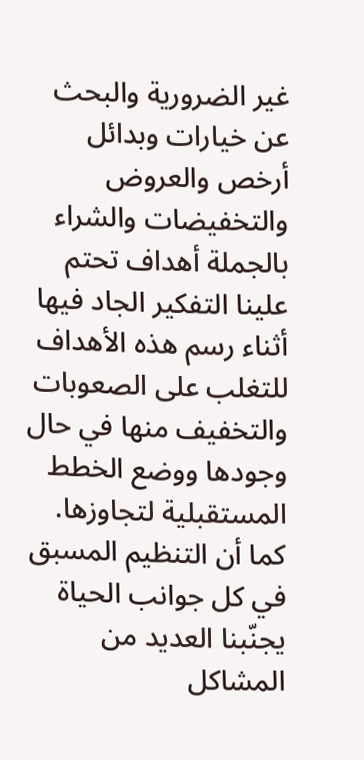غير الضرورية والبحث عن خيارات وبدائل أرخص والعروض والتخفيضات والشراء بالجملة أهداف تحتم علينا التفكير الجاد فيها أثناء رسم هذه الأهداف للتغلب على الصعوبات والتخفيف منها في حال وجودها ووضع الخطط المستقبلية لتجاوزها.
كما أن التنظيم المسبق في كل جوانب الحياة يجنّبنا العديد من المشاكل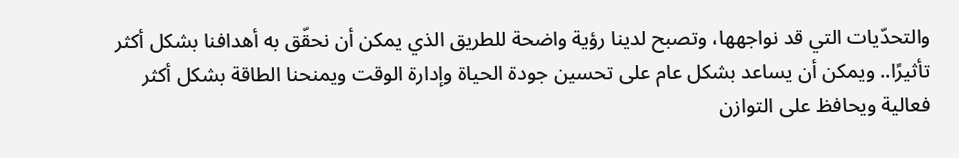والتحدّيات التي قد نواجهها، وتصبح لدينا رؤية واضحة للطريق الذي يمكن أن نحقّق به أهدافنا بشكل أكثر تأثيرًا.. ويمكن أن يساعد بشكل عام على تحسين جودة الحياة وإدارة الوقت ويمنحنا الطاقة بشكل أكثر فعالية ويحافظ على التوازن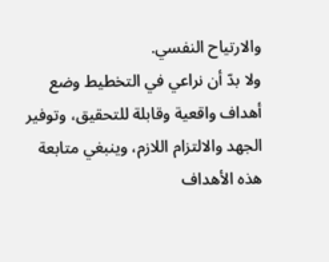والارتياح النفسي.
ولا بدّ أن نراعي في التخطيط وضع أهداف واقعية وقابلة للتحقيق، وتوفير الجهد والالتزام اللازم، وينبغي متابعة هذه الأهداف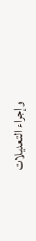وإجراء التعديلات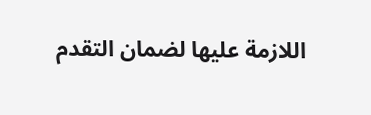اللازمة عليها لضمان التقدم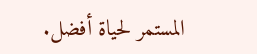المستمر لحياة أفضل.